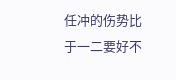任冲的伤势比于一二要好不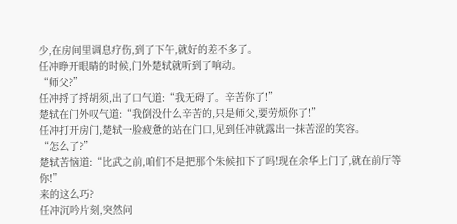少,在房间里调息疗伤,到了下午,就好的差不多了。
任冲睁开眼睛的时候,门外楚轼就听到了响动。
“师父?”
任冲捋了捋胡须,出了口气道:“我无碍了。辛苦你了!”
楚轼在门外叹气道:“我倒没什么辛苦的,只是师父,要劳烦你了!”
任冲打开房门,楚轼一脸疲惫的站在门口,见到任冲就露出一抹苦涩的笑容。
“怎么了?”
楚轼苦恼道:“比武之前,咱们不是把那个朱候扣下了吗!现在余华上门了,就在前厅等你!”
来的这么巧?
任冲沉吟片刻,突然问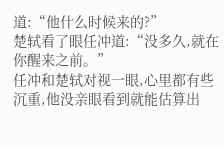道:“他什么时候来的?”
楚轼看了眼任冲道:“没多久,就在你醒来之前。”
任冲和楚轼对视一眼,心里都有些沉重,他没亲眼看到就能估算出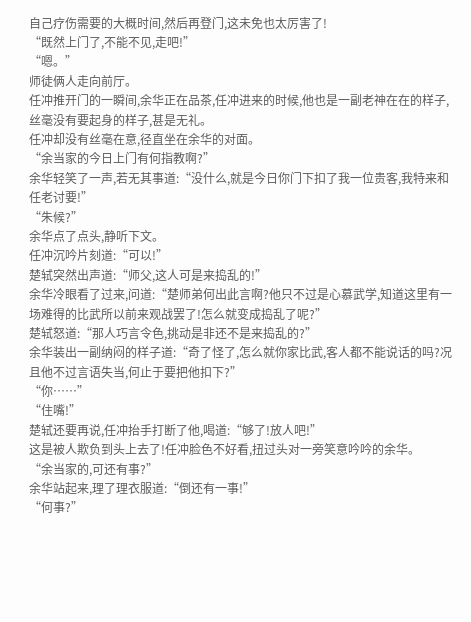自己疗伤需要的大概时间,然后再登门,这未免也太厉害了!
“既然上门了,不能不见,走吧!”
“嗯。”
师徒俩人走向前厅。
任冲推开门的一瞬间,余华正在品茶,任冲进来的时候,他也是一副老神在在的样子,丝毫没有要起身的样子,甚是无礼。
任冲却没有丝毫在意,径直坐在余华的对面。
“余当家的今日上门有何指教啊?”
余华轻笑了一声,若无其事道:“没什么,就是今日你门下扣了我一位贵客,我特来和任老讨要!”
“朱候?”
余华点了点头,静听下文。
任冲沉吟片刻道:“可以!”
楚轼突然出声道:“师父,这人可是来捣乱的!”
余华冷眼看了过来,问道:“楚师弟何出此言啊?他只不过是心慕武学,知道这里有一场难得的比武所以前来观战罢了!怎么就变成捣乱了呢?”
楚轼怒道:“那人巧言令色,挑动是非还不是来捣乱的?”
余华装出一副纳闷的样子道:“奇了怪了,怎么就你家比武,客人都不能说话的吗?况且他不过言语失当,何止于要把他扣下?”
“你……”
“住嘴!”
楚轼还要再说,任冲抬手打断了他,喝道:“够了!放人吧!”
这是被人欺负到头上去了!任冲脸色不好看,扭过头对一旁笑意吟吟的余华。
“余当家的,可还有事?”
余华站起来,理了理衣服道:“倒还有一事!”
“何事?”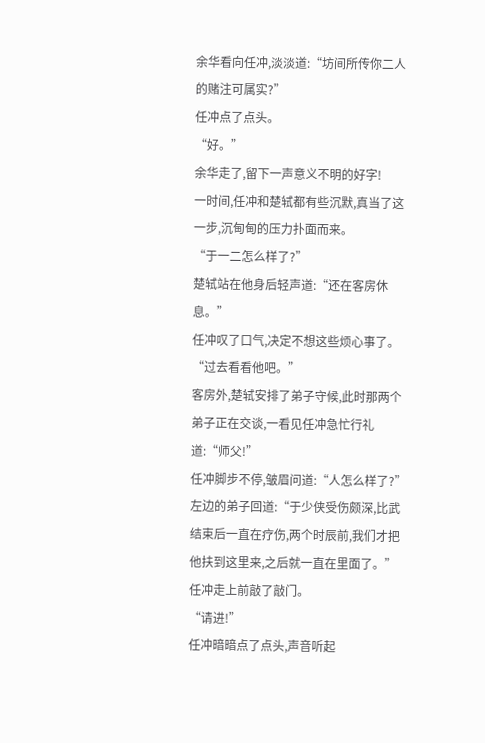余华看向任冲,淡淡道:“坊间所传你二人的赌注可属实?”
任冲点了点头。
“好。”
余华走了,留下一声意义不明的好字!
一时间,任冲和楚轼都有些沉默,真当了这一步,沉甸甸的压力扑面而来。
“于一二怎么样了?”
楚轼站在他身后轻声道:“还在客房休息。”
任冲叹了口气,决定不想这些烦心事了。
“过去看看他吧。”
客房外,楚轼安排了弟子守候,此时那两个弟子正在交谈,一看见任冲急忙行礼道:“师父!”
任冲脚步不停,皱眉问道:“人怎么样了?”
左边的弟子回道:“于少侠受伤颇深,比武结束后一直在疗伤,两个时辰前,我们才把他扶到这里来,之后就一直在里面了。”
任冲走上前敲了敲门。
“请进!”
任冲暗暗点了点头,声音听起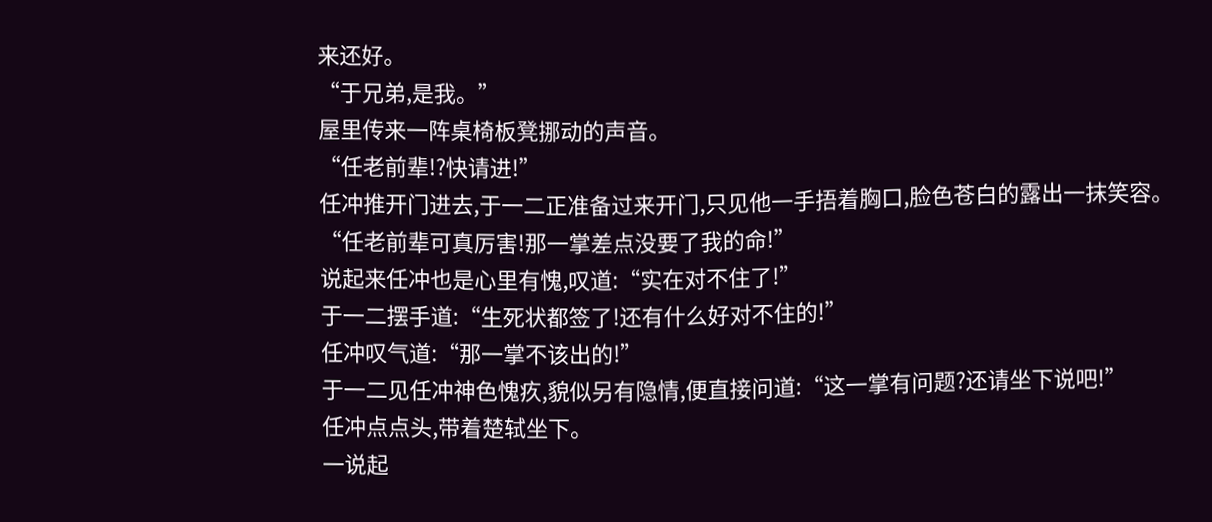来还好。
“于兄弟,是我。”
屋里传来一阵桌椅板凳挪动的声音。
“任老前辈!?快请进!”
任冲推开门进去,于一二正准备过来开门,只见他一手捂着胸口,脸色苍白的露出一抹笑容。
“任老前辈可真厉害!那一掌差点没要了我的命!”
说起来任冲也是心里有愧,叹道:“实在对不住了!”
于一二摆手道:“生死状都签了!还有什么好对不住的!”
任冲叹气道:“那一掌不该出的!”
于一二见任冲神色愧疚,貌似另有隐情,便直接问道:“这一掌有问题?还请坐下说吧!”
任冲点点头,带着楚轼坐下。
一说起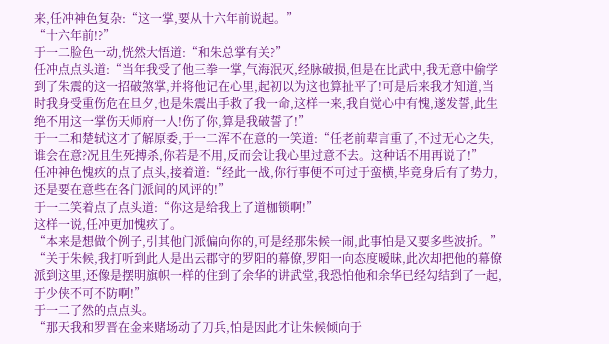来,任冲神色复杂:“这一掌,要从十六年前说起。”
“十六年前!?”
于一二脸色一动,恍然大悟道:“和朱总掌有关?”
任冲点点头道:“当年我受了他三拳一掌,气海泯灭,经脉破损,但是在比武中,我无意中偷学到了朱震的这一招破煞掌,并将他记在心里,起初以为这也算扯平了!可是后来我才知道,当时我身受重伤危在旦夕,也是朱震出手救了我一命,这样一来,我自觉心中有愧,遂发誓,此生绝不用这一掌伤天师府一人!伤了你,算是我破誓了!”
于一二和楚轼这才了解原委,于一二浑不在意的一笑道:“任老前辈言重了,不过无心之失,谁会在意?况且生死搏杀,你若是不用,反而会让我心里过意不去。这种话不用再说了!”
任冲神色愧疚的点了点头,接着道:“经此一战,你行事便不可过于蛮横,毕竟身后有了势力,还是要在意些在各门派间的风评的!”
于一二笑着点了点头道:“你这是给我上了道枷锁啊!”
这样一说,任冲更加愧疚了。
“本来是想做个例子,引其他门派偏向你的,可是经那朱候一闹,此事怕是又要多些波折。”
“关于朱候,我打听到此人是出云郡守的罗阳的幕僚,罗阳一向态度暧昧,此次却把他的幕僚派到这里,还像是摆明旗帜一样的住到了余华的讲武堂,我恐怕他和余华已经勾结到了一起,于少侠不可不防啊!”
于一二了然的点点头。
“那天我和罗晋在金来赌场动了刀兵,怕是因此才让朱候倾向于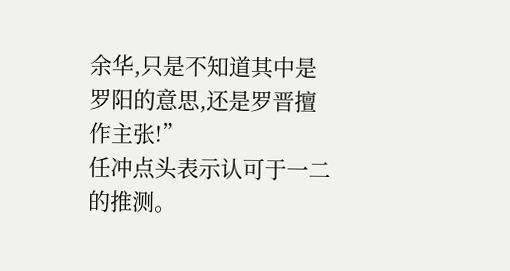余华,只是不知道其中是罗阳的意思,还是罗晋擅作主张!”
任冲点头表示认可于一二的推测。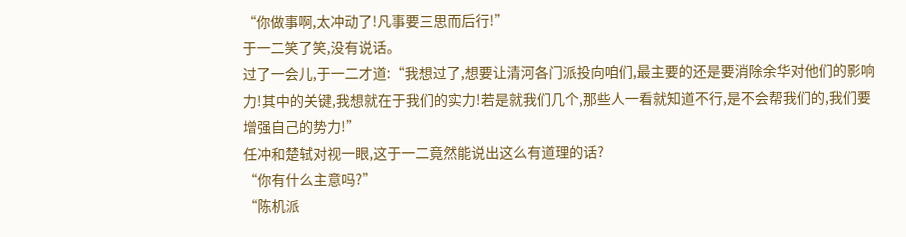“你做事啊,太冲动了!凡事要三思而后行!”
于一二笑了笑,没有说话。
过了一会儿,于一二才道:“我想过了,想要让清河各门派投向咱们,最主要的还是要消除余华对他们的影响力!其中的关键,我想就在于我们的实力!若是就我们几个,那些人一看就知道不行,是不会帮我们的,我们要增强自己的势力!”
任冲和楚轼对视一眼,这于一二竟然能说出这么有道理的话?
“你有什么主意吗?”
“陈机派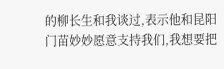的柳长生和我谈过,表示他和昆阳门苗妙妙愿意支持我们,我想要把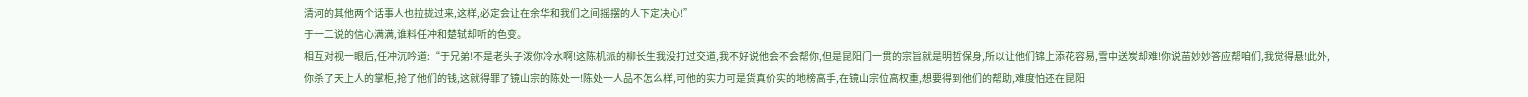清河的其他两个话事人也拉拢过来,这样,必定会让在余华和我们之间摇摆的人下定决心!”
于一二说的信心满满,谁料任冲和楚轼却听的色变。
相互对视一眼后,任冲沉吟道:“于兄弟!不是老头子泼你冷水啊!这陈机派的柳长生我没打过交道,我不好说他会不会帮你,但是昆阳门一贯的宗旨就是明哲保身,所以让他们锦上添花容易,雪中送炭却难!你说苗妙妙答应帮咱们,我觉得悬!此外,你杀了天上人的掌柜,抢了他们的钱,这就得罪了镜山宗的陈处一!陈处一人品不怎么样,可他的实力可是货真价实的地榜高手,在镜山宗位高权重,想要得到他们的帮助,难度怕还在昆阳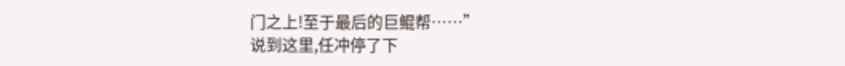门之上!至于最后的巨鲲帮……”
说到这里,任冲停了下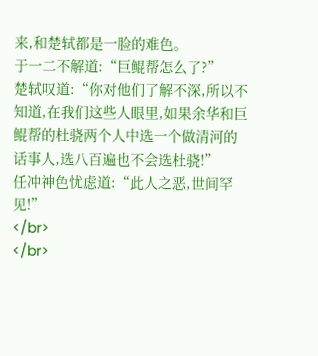来,和楚轼都是一脸的难色。
于一二不解道:“巨鲲帮怎么了?”
楚轼叹道:“你对他们了解不深,所以不知道,在我们这些人眼里,如果余华和巨鲲帮的杜骁两个人中选一个做清河的话事人,选八百遍也不会选杜骁!”
任冲神色忧虑道:“此人之恶,世间罕见!”
</br>
</br>